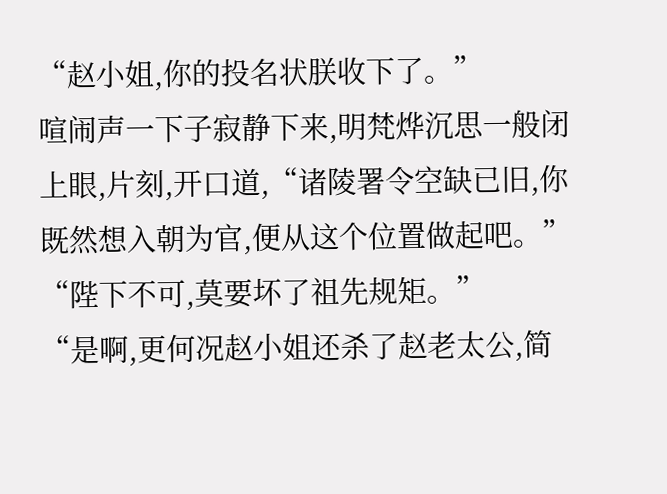“赵小姐,你的投名状朕收下了。”
喧闹声一下子寂静下来,明梵烨沉思一般闭上眼,片刻,开口道,“诸陵署令空缺已旧,你既然想入朝为官,便从这个位置做起吧。”
“陛下不可,莫要坏了祖先规矩。”
“是啊,更何况赵小姐还杀了赵老太公,简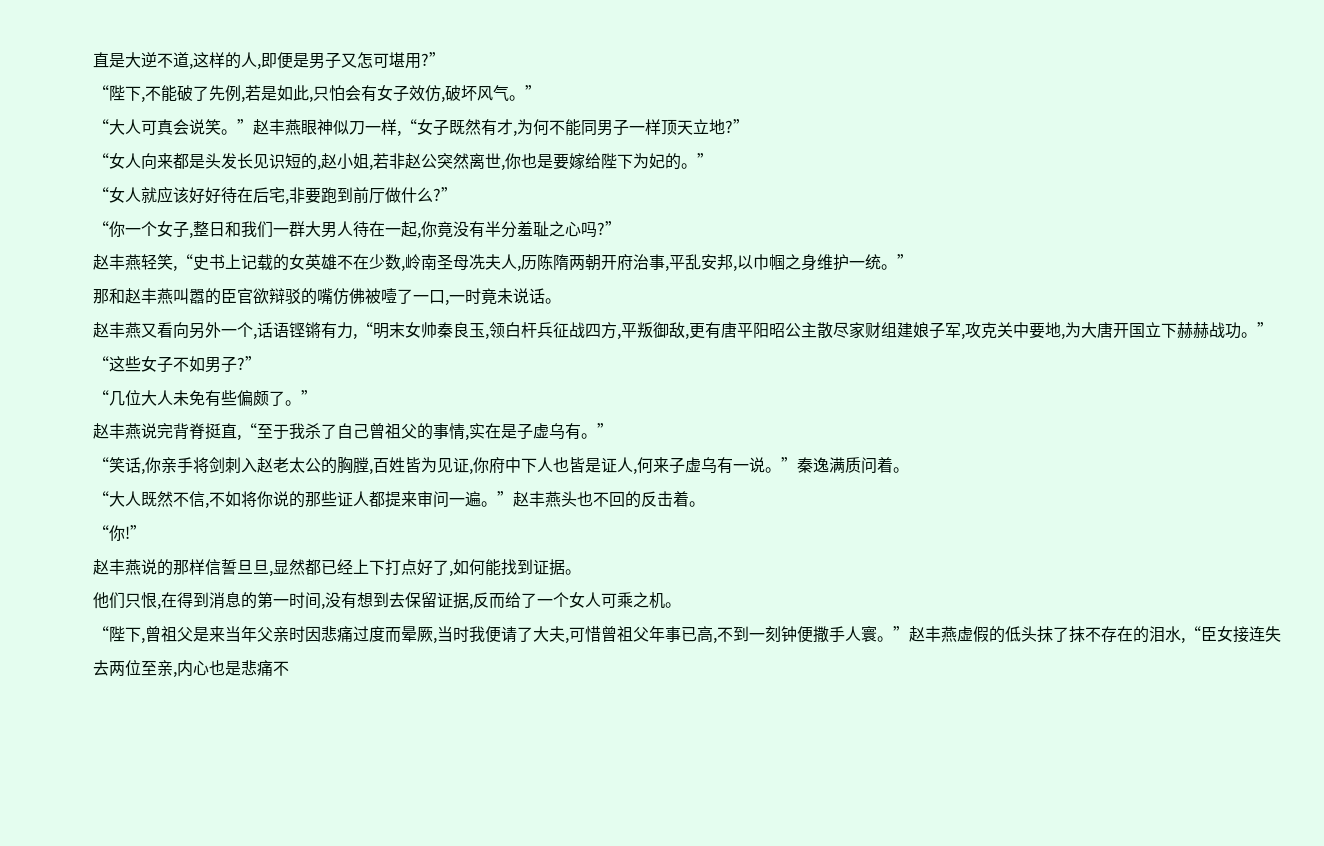直是大逆不道,这样的人,即便是男子又怎可堪用?”
“陛下,不能破了先例,若是如此,只怕会有女子效仿,破坏风气。”
“大人可真会说笑。”赵丰燕眼神似刀一样,“女子既然有才,为何不能同男子一样顶天立地?”
“女人向来都是头发长见识短的,赵小姐,若非赵公突然离世,你也是要嫁给陛下为妃的。”
“女人就应该好好待在后宅,非要跑到前厅做什么?”
“你一个女子,整日和我们一群大男人待在一起,你竟没有半分羞耻之心吗?”
赵丰燕轻笑,“史书上记载的女英雄不在少数,岭南圣母冼夫人,历陈隋两朝开府治事,平乱安邦,以巾帼之身维护一统。”
那和赵丰燕叫嚣的臣官欲辩驳的嘴仿佛被噎了一口,一时竟未说话。
赵丰燕又看向另外一个,话语铿锵有力,“明末女帅秦良玉,领白杆兵征战四方,平叛御敌,更有唐平阳昭公主散尽家财组建娘子军,攻克关中要地,为大唐开国立下赫赫战功。”
“这些女子不如男子?”
“几位大人未免有些偏颇了。”
赵丰燕说完背脊挺直,“至于我杀了自己曾祖父的事情,实在是子虚乌有。”
“笑话,你亲手将剑刺入赵老太公的胸膛,百姓皆为见证,你府中下人也皆是证人,何来子虚乌有一说。”秦逸满质问着。
“大人既然不信,不如将你说的那些证人都提来审问一遍。”赵丰燕头也不回的反击着。
“你!”
赵丰燕说的那样信誓旦旦,显然都已经上下打点好了,如何能找到证据。
他们只恨,在得到消息的第一时间,没有想到去保留证据,反而给了一个女人可乘之机。
“陛下,曾祖父是来当年父亲时因悲痛过度而晕厥,当时我便请了大夫,可惜曾祖父年事已高,不到一刻钟便撒手人寰。”赵丰燕虚假的低头抹了抹不存在的泪水,“臣女接连失去两位至亲,内心也是悲痛不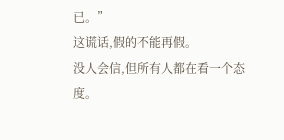已。”
这谎话,假的不能再假。
没人会信,但所有人都在看一个态度。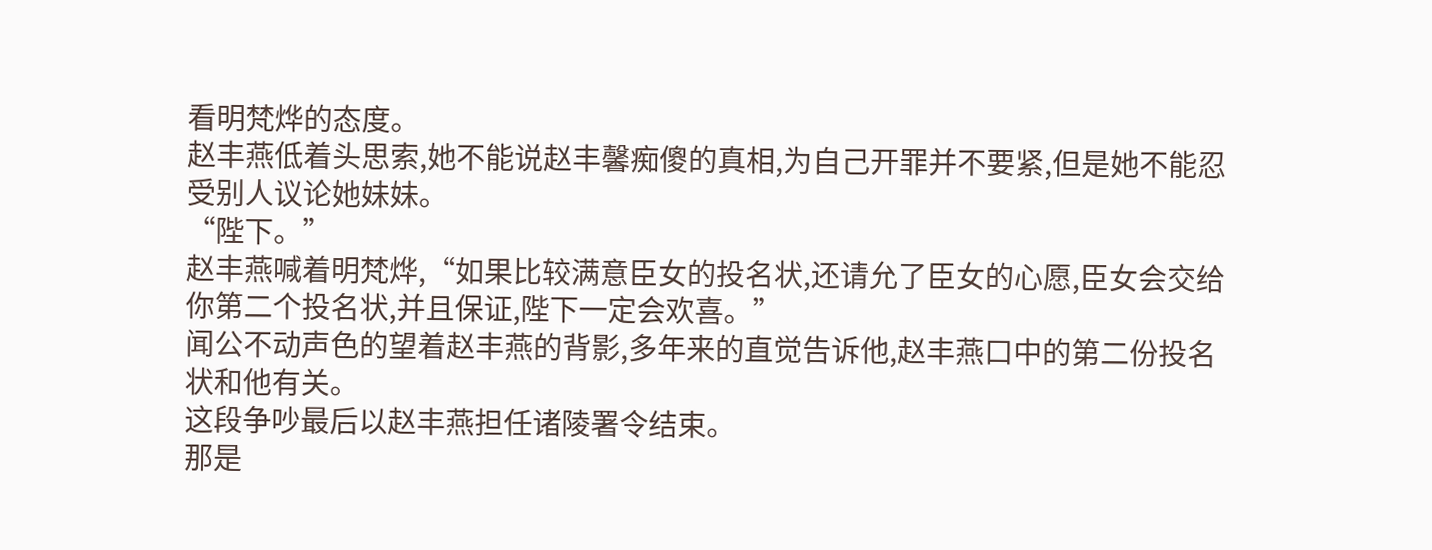看明梵烨的态度。
赵丰燕低着头思索,她不能说赵丰馨痴傻的真相,为自己开罪并不要紧,但是她不能忍受别人议论她妹妹。
“陛下。”
赵丰燕喊着明梵烨,“如果比较满意臣女的投名状,还请允了臣女的心愿,臣女会交给你第二个投名状,并且保证,陛下一定会欢喜。”
闻公不动声色的望着赵丰燕的背影,多年来的直觉告诉他,赵丰燕口中的第二份投名状和他有关。
这段争吵最后以赵丰燕担任诸陵署令结束。
那是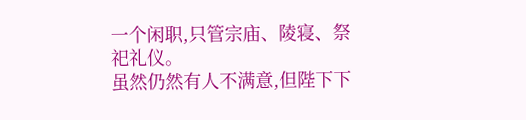一个闲职,只管宗庙、陵寝、祭祀礼仪。
虽然仍然有人不满意,但陛下下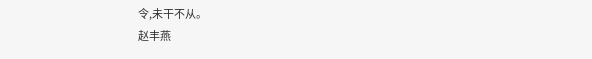令,未干不从。
赵丰燕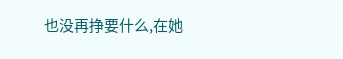也没再挣要什么,在她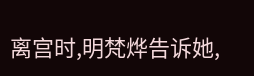离宫时,明梵烨告诉她,